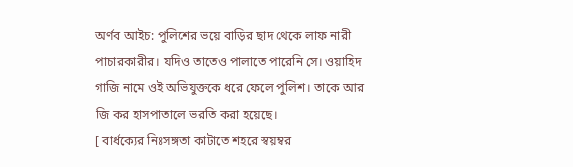অর্ণব আইচ: পুলিশের ভয়ে বাড়ির ছাদ থেকে লাফ নারী পাচারকারীর। যদিও তাতেও পালাতে পারেনি সে। ওয়াহিদ গাজি নামে ওই অভিযুক্তকে ধরে ফেলে পুলিশ। তাকে আর জি কর হাসপাতালে ভরতি করা হয়েছে।
[ বার্ধক্যের নিঃসঙ্গতা কাটাতে শহরে স্বয়ম্বর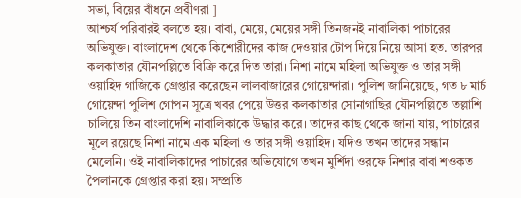সভা, বিয়ের বাঁধনে প্রবীণরা ]
আশ্চর্য পরিবারই বলতে হয়। বাবা, মেয়ে, মেয়ের সঙ্গী তিনজনই নাবালিকা পাচারের অভিযুক্ত। বাংলাদেশ থেকে কিশোরীদের কাজ দেওয়ার টোপ দিয়ে নিয়ে আসা হত. তারপর কলকাতার যৌনপল্লিতে বিক্রি করে দিত তারা। নিশা নামে মহিলা অভিযুক্ত ও তার সঙ্গী ওয়াহিদ গাজিকে গ্রেপ্তার করেছেন লালবাজারের গোয়েন্দারা। পুলিশ জানিয়েছে, গত ৮ মার্চ গোয়েন্দা পুলিশ গোপন সূত্রে খবর পেয়ে উত্তর কলকাতার সোনাগাছির যৌনপল্লিতে তল্লাশি চালিয়ে তিন বাংলাদেশি নাবালিকাকে উদ্ধার করে। তাদের কাছ থেকে জানা যায়, পাচারের মূলে রয়েছে নিশা নামে এক মহিলা ও তার সঙ্গী ওয়াহিদ। যদিও তখন তাদের সন্ধান মেলেনি। ওই নাবালিকাদের পাচারের অভিযোগে তখন মুর্শিদা ওরফে নিশার বাবা শওকত পৈলানকে গ্রেপ্তার করা হয়। সম্প্রতি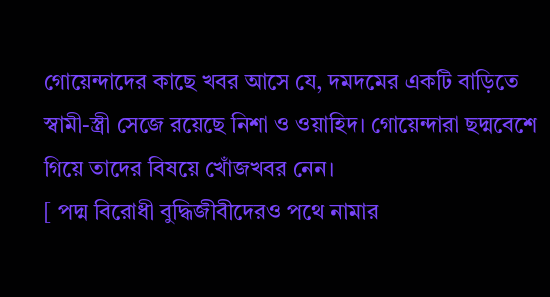গোয়েন্দাদের কাছে খবর আসে যে, দমদমের একটি বাড়িতে স্বামী-স্ত্রী সেজে রয়েছে নিশা ও ওয়াহিদ। গোয়েন্দারা ছদ্মবেশে গিয়ে তাদের বিষয়ে খোঁজখবর নেন।
[ পদ্ম বিরোধী বুদ্ধিজীবীদেরও পথে নামার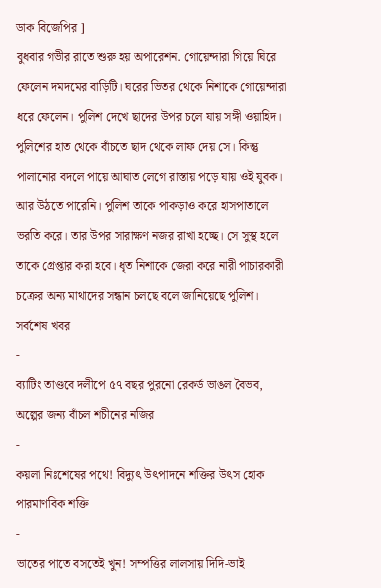ডাক বিজেপির ]
বুধবার গভীর রাতে শুরু হয় অপারেশন. গোয়েন্দারা গিয়ে ঘিরে ফেলেন দমদমের বাড়িটি। ঘরের ভিতর থেকে নিশাকে গোয়েন্দারা ধরে ফেলেন। পুলিশ দেখে ছাদের উপর চলে যায় সঙ্গী ওয়াহিদ। পুলিশের হাত থেকে বাঁচতে ছাদ থেকে লাফ দেয় সে। কিন্তু পালানোর বদলে পায়ে আঘাত লেগে রাস্তায় পড়ে যায় ওই যুবক। আর উঠতে পারেনি। পুলিশ তাকে পাকড়াও করে হাসপাতালে ভরতি করে। তার উপর সারাক্ষণ নজর রাখা হচ্ছে। সে সুস্থ হলে তাকে গ্রেপ্তার করা হবে। ধৃত নিশাকে জেরা করে নারী পাচারকারী চক্রের অন্য মাথাদের সন্ধান চলছে বলে জানিয়েছে পুলিশ।
সর্বশেষ খবর
-
ব্যাটিং তাণ্ডবে দলীপে ৫৭ বছর পুরনো রেকর্ড ভাঙল বৈভব, অল্পের জন্য বাঁচল শচীনের নজির
-
কয়লা নিঃশেষের পথে! বিদ্যুৎ উৎপাদনে শক্তির উৎস হোক পারমাণবিক শক্তি
-
ভাতের পাতে বসতেই খুন! সম্পত্তির লালসায় দিদি-ভাই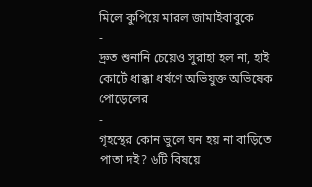মিলে কুপিয়ে মারল জামাইবাবুকে
-
দ্রুত শুনানি চেয়েও সুরাহা হল না, হাই কোর্টে ধাক্কা ধর্ষণে অভিযুক্ত অভিষেক পোড়েলের
-
গৃহস্থের কোন ভুলে ঘন হয় না বাড়িতে পাতা দই? ৬টি বিষয়ে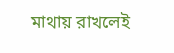মাথায় রাখলেই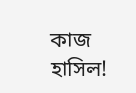কাজ হাসিল!